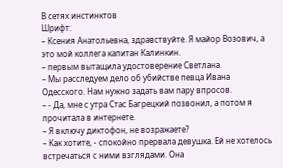В сетях инстинктов
Шрифт:
– Ксения Анатольевна, здравствуйте. Я майор Возович, а это мой коллега капитан Калинкин.
– первым вытащила удостоверение Светлана.
– Мы расследуем дело об убийстве певца Ивана Одесского. Нам нужно задать вам пару впросов.
– - Да, мне с утра Стас Багрецкий позвонил, а потом я прочитала в интернете.
– Я включу диктофон, не возражаете?
– Как хотите, - спокойно прервала девушка. Ей не хотелось встречаться с ними взглядами. Она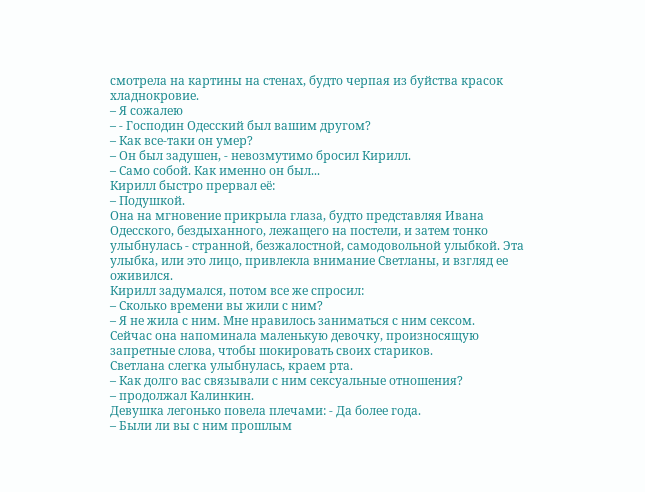смотрела на картины на стенах, будто черпая из буйства красок хладнокровие.
– Я сожалею
– - Господин Одесский был вашим другом?
– Как все-таки он умер?
– Он был задушен, - невозмутимо бросил Кирилл.
– Само собой. Как именно он был...
Кирилл быстро прервал её:
– Подушкой.
Она на мгновение прикрыла глаза, будто представляя Ивана Одесского, бездыханного, лежащего на постели, и затем тонко улыбнулась - странной, безжалостной, самодовольной улыбкой. Эта улыбка, или это лицо, привлекла внимание Светланы, и взгляд ее оживился.
Кирилл задумался, потом все же спросил:
– Сколько времени вы жили с ним?
– Я не жила с ним. Мне нравилось заниматься с ним сексом.
Сейчас она напоминала маленькую девочку, произносящую запретные слова, чтобы шокировать своих стариков.
Светлана слегка улыбнулась, краем рта.
– Как долго вас связывали с ним сексуальные отношения?
– продолжал Калинкин.
Девушка легонько повела плечами: - Да более года.
– Были ли вы с ним прошлым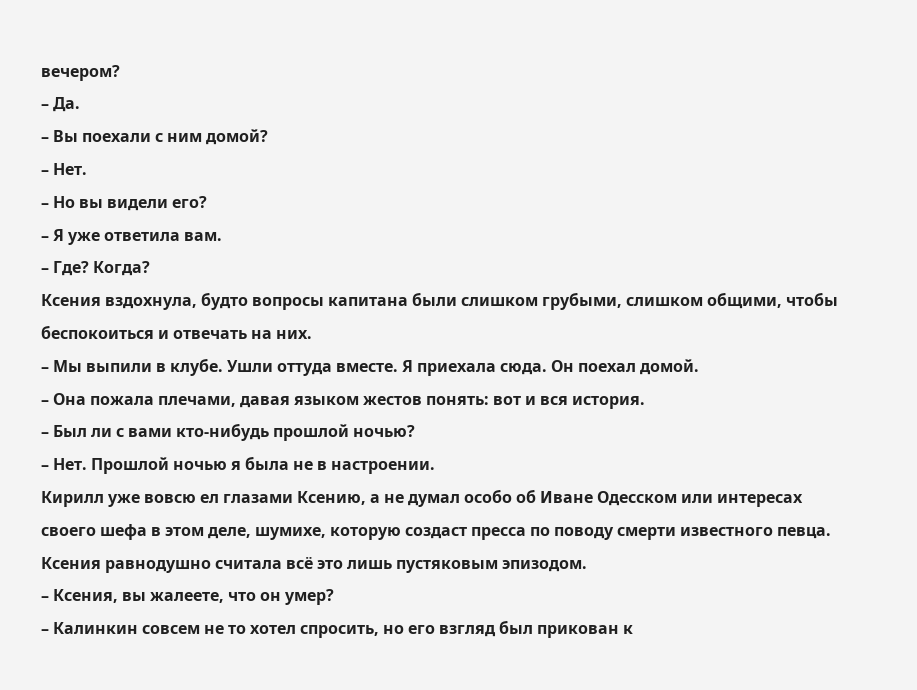вечером?
– Да.
– Вы поехали с ним домой?
– Нет.
– Но вы видели его?
– Я уже ответила вам.
– Где? Когда?
Ксения вздохнула, будто вопросы капитана были слишком грубыми, слишком общими, чтобы беспокоиться и отвечать на них.
– Мы выпили в клубе. Ушли оттуда вместе. Я приехала сюда. Он поехал домой.
– Она пожала плечами, давая языком жестов понять: вот и вся история.
– Был ли с вами кто-нибудь прошлой ночью?
– Нет. Прошлой ночью я была не в настроении.
Кирилл уже вовсю ел глазами Ксению, а не думал особо об Иване Одесском или интересах своего шефа в этом деле, шумихе, которую создаст пресса по поводу смерти известного певца. Ксения равнодушно считала всё это лишь пустяковым эпизодом.
– Ксения, вы жалеете, что он умер?
– Калинкин совсем не то хотел спросить, но его взгляд был прикован к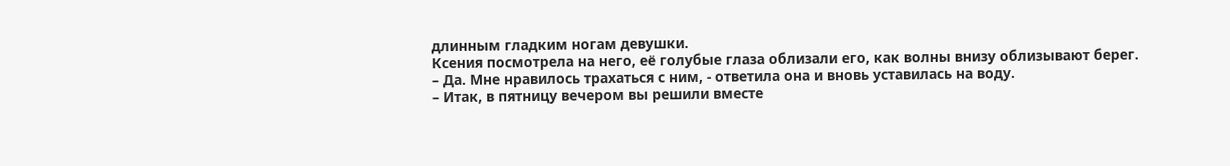длинным гладким ногам девушки.
Ксения посмотрела на него, её голубые глаза облизали его, как волны внизу облизывают берег.
– Да. Мне нравилось трахаться с ним, - ответила она и вновь уставилась на воду.
– Итак, в пятницу вечером вы решили вместе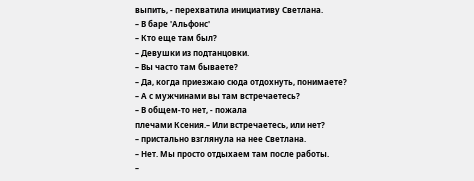выпить, - перехватила инициативу Светлана.
– В баре 'Альфонс'
– Кто еще там был?
– Девушки из подтанцовки.
– Вы часто там бываете?
– Да, когда приезжаю сюда отдохнуть, понимаете?
– А с мужчинами вы там встречаетесь?
– В общем-то нет, - пожала
плечами Ксения.– Или встречаетесь, или нет?
– пристально взглянула на нее Светлана.
– Нет. Мы просто отдыхаем там после работы.
–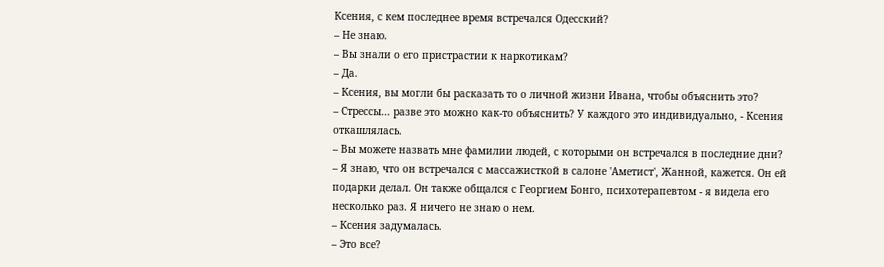Ксения, с кем последнее время встречался Одесский?
– Не знаю.
– Вы знали о его пристрастии к наркотикам?
– Да.
– Ксения, вы могли бы расказать то о личной жизни Ивана, чтобы объяснить это?
– Стрессы... разве это можно как-то объяснить? У каждого это индивидуально, - Ксения откашлялась.
– Вы можете назвать мне фамилии людей, с которыми он встречался в последние дни?
– Я знаю, что он встречался с массажисткой в салоне 'Аметист', Жанной, кажется. Он ей подарки делал. Он также общался с Георгием Бонго, психотерапевтом - я видела его несколько раз. Я ничего не знаю о нем.
– Ксения задумалась.
– Это все?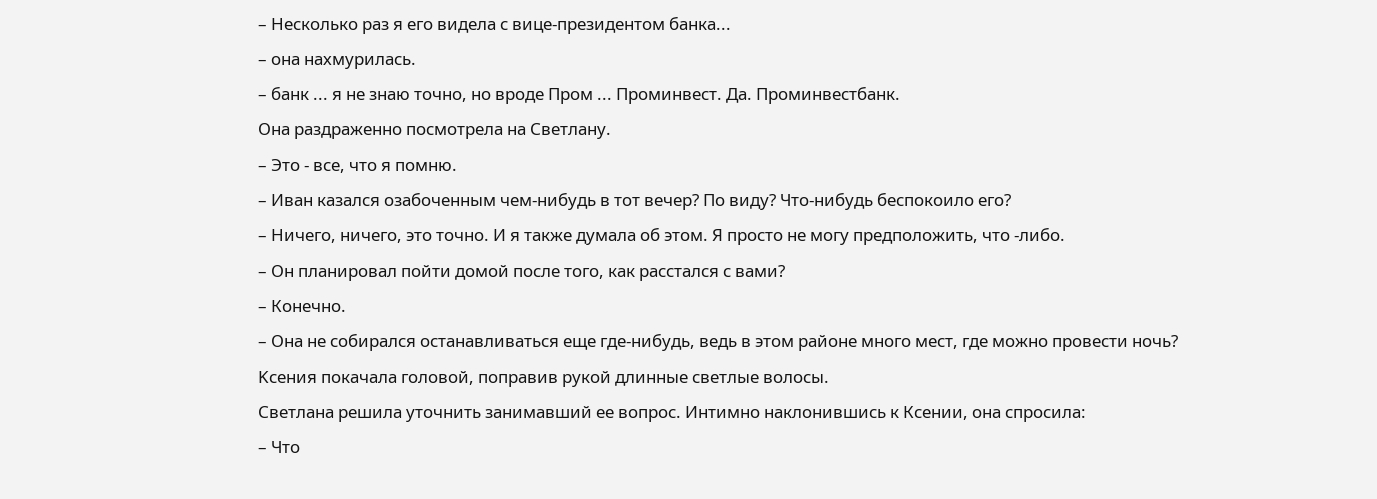– Несколько раз я его видела с вице-президентом банка...
– она нахмурилась.
– банк ... я не знаю точно, но вроде Пром ... Проминвест. Да. Проминвестбанк.
Она раздраженно посмотрела на Светлану.
– Это - все, что я помню.
– Иван казался озабоченным чем-нибудь в тот вечер? По виду? Что-нибудь беспокоило его?
– Ничего, ничего, это точно. И я также думала об этом. Я просто не могу предположить, что -либо.
– Он планировал пойти домой после того, как расстался с вами?
– Конечно.
– Она не собирался останавливаться еще где-нибудь, ведь в этом районе много мест, где можно провести ночь?
Kсения покачала головой, поправив рукой длинные светлые волосы.
Светлана решила уточнить занимавший ее вопрос. Интимно наклонившись к Ксении, она спросила:
– Что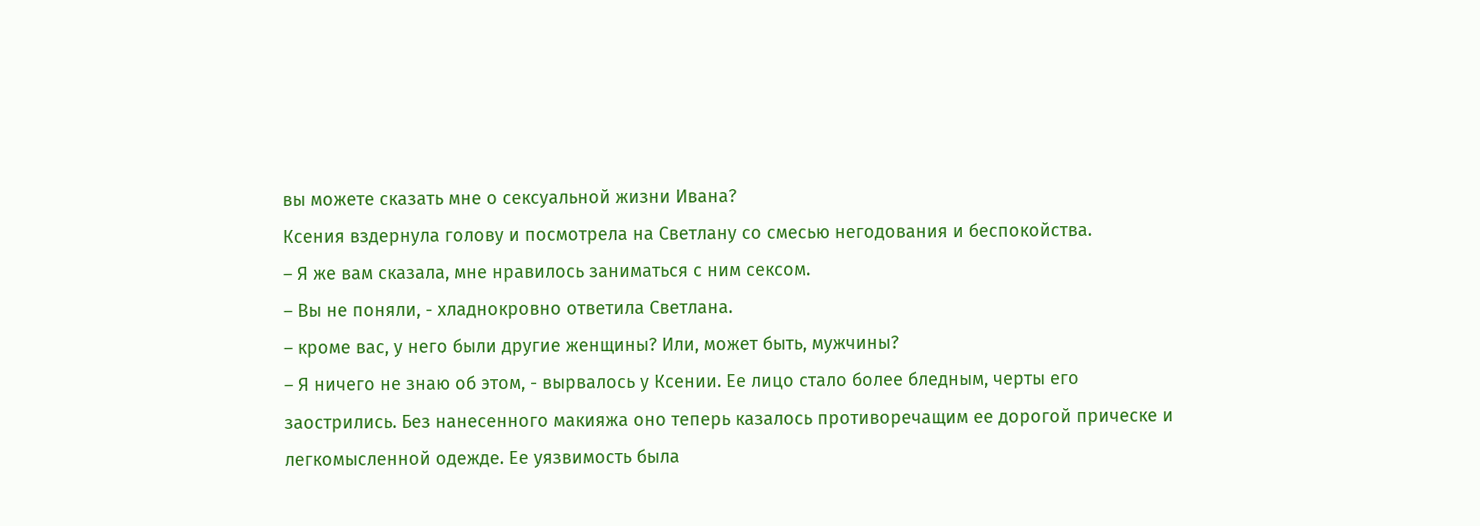вы можете сказать мне о сексуальной жизни Ивана?
Ксения вздернула голову и посмотрела на Светлану со смесью негодования и беспокойства.
– Я же вам сказала, мне нравилось заниматься с ним сексом.
– Вы не поняли, - хладнокровно ответила Светлана.
– кроме вас, у него были другие женщины? Или, может быть, мужчины?
– Я ничего не знаю об этом, - вырвалось у Ксении. Ее лицо стало более бледным, черты его заострились. Без нанесенного макияжа оно теперь казалось противоречащим ее дорогой прическе и легкомысленной одежде. Ее уязвимость была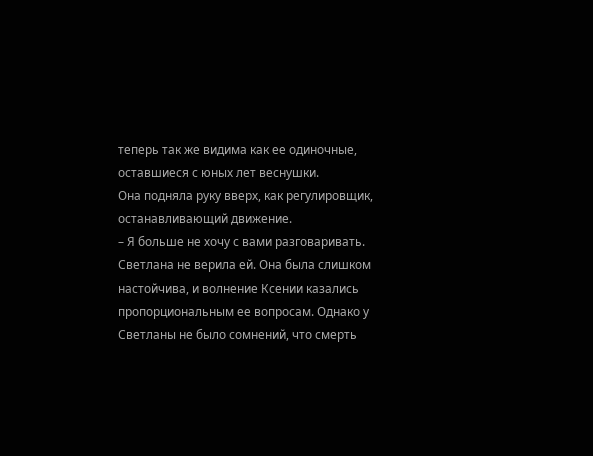теперь так же видима как ее одиночные, оставшиеся с юных лет веснушки.
Она подняла руку вверх, как регулировщик, останавливающий движение.
– Я больше не хочу с вами разговаривать.
Светлана не верила ей. Она была слишком настойчива, и волнение Ксении казались пропорциональным ее вопросам. Однако у Светланы не было сомнений, что смерть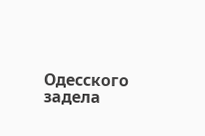Одесского задела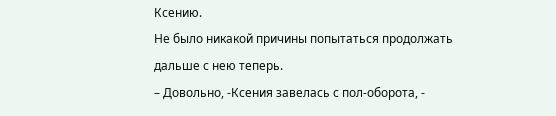Ксению.
Не было никакой причины попытаться продолжать дальше с нею теперь.
– Довольно, -Ксения завелась с пол-оборота, -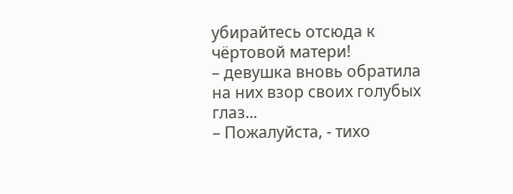убирайтесь отсюда к чёртовой матери!
– девушка вновь обратила на них взор своих голубых глаз...
– Пожалуйста, - тихо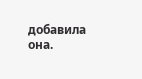добавила она.